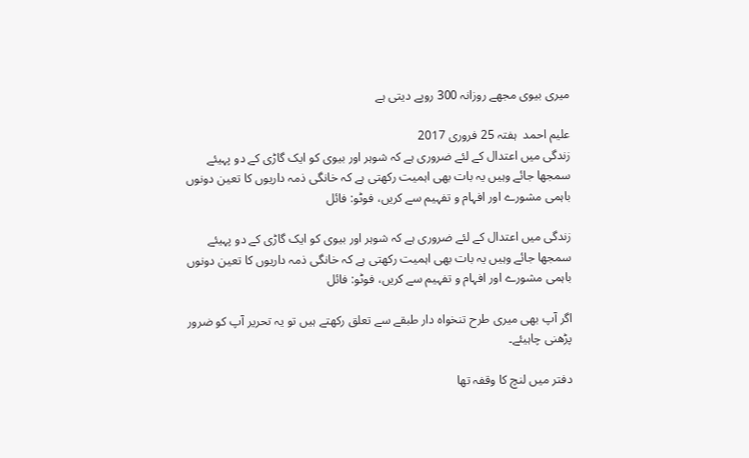میری بیوی مجھے روزانہ 300 روپے دیتی ہے

علیم احمد  ہفتہ 25 فروری 2017
زندگی میں اعتدال کے لئے ضروری ہے کہ شوہر اور بیوی کو ایک گاڑی کے دو پہیئے سمجھا جائے وہیں یہ بات بھی اہمیت رکھتی ہے کہ خانگی ذمہ داریوں کا تعین دونوں باہمی مشورے اور افہام و تفہیم سے کریں، فوٹو: فائل

زندگی میں اعتدال کے لئے ضروری ہے کہ شوہر اور بیوی کو ایک گاڑی کے دو پہیئے سمجھا جائے وہیں یہ بات بھی اہمیت رکھتی ہے کہ خانگی ذمہ داریوں کا تعین دونوں باہمی مشورے اور افہام و تفہیم سے کریں، فوٹو: فائل

اگر آپ بھی میری طرح تنخواہ دار طبقے سے تعلق رکھتے ہیں تو یہ تحریر آپ کو ضرور پڑھنی چاہیئے۔

دفتر میں لنچ کا وقفہ تھا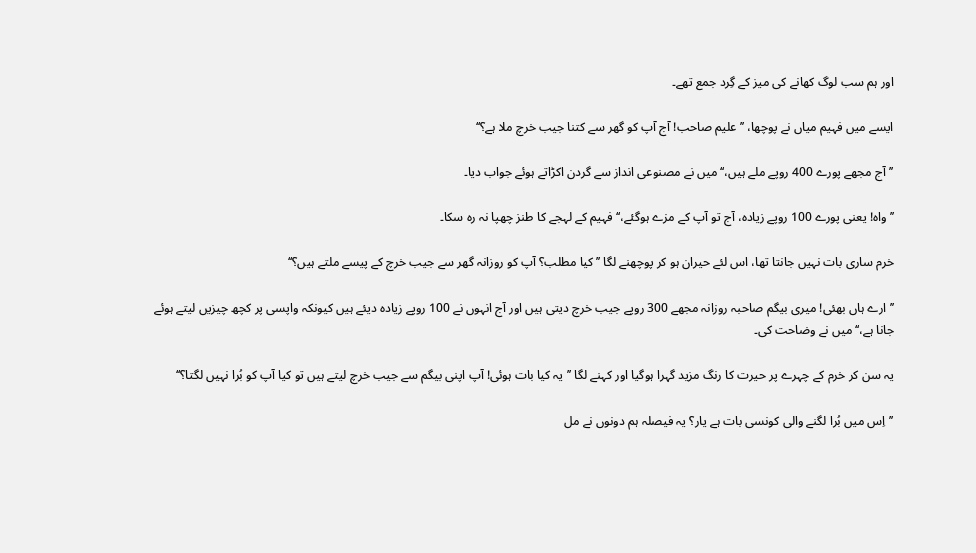اور ہم سب لوگ کھانے کی میز کے گِرد جمع تھے۔

ایسے میں فہیم میاں نے پوچھا، ’’علیم صاحب! آج آپ کو گھر سے کتنا جیب خرچ ملا ہے؟‘‘

’’آج مجھے پورے 400 روپے ملے ہیں،‘‘ میں نے مصنوعی انداز سے گردن اکڑاتے ہوئے جواب دیا۔

’’واہ! یعنی پورے 100 روپے زیادہ، آج تو آپ کے مزے ہوگئے،‘‘ فہیم کے لہجے کا طنز چھپا نہ رہ سکا۔

خرم ساری بات نہیں جانتا تھا، اس لئے حیران ہو کر پوچھنے لگا ’’کیا مطلب؟ آپ کو روزانہ گھر سے جیب خرچ کے پیسے ملتے ہیں؟‘‘

’’ارے ہاں بھئی! میری بیگم صاحبہ روزانہ مجھے 300 روپے جیب خرچ دیتی ہیں اور آج انہوں نے 100 روپے زیادہ دیئے ہیں کیونکہ واپسی پر کچھ چیزیں لیتے ہوئے جانا ہے،‘‘ میں نے وضاحت کی۔

یہ سن کر خرم کے چہرے پر حیرت کا رنگ مزید گہرا ہوگیا اور کہنے لگا ’’یہ کیا بات ہوئی! آپ اپنی بیگم سے جیب خرچ لیتے ہیں تو کیا آپ کو بُرا نہیں لگتا؟‘‘

’’اِس میں بُرا لگنے والی کونسی بات ہے یار؟ یہ فیصلہ ہم دونوں نے مل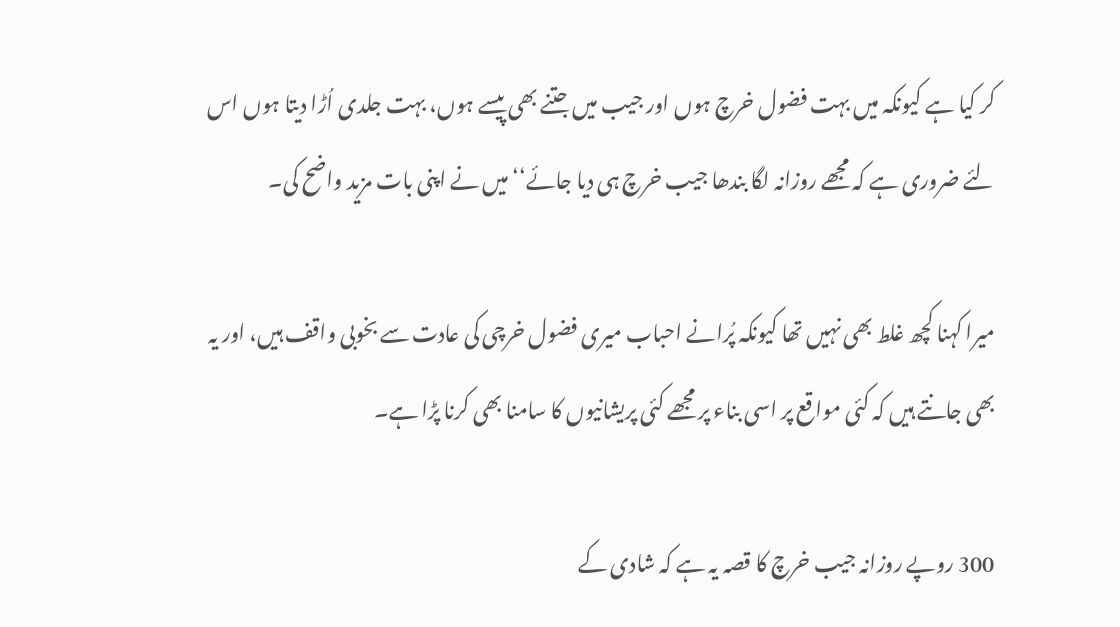کر کیا ہے کیونکہ میں بہت فضول خرچ ہوں اور جیب میں جتنے بھی پیسے ہوں، بہت جلدی اُڑا دیتا ہوں اس لئے ضروری ہے کہ مجھے روزانہ لگا بندھا جیب خرچ ہی دیا جائے‘‘ میں نے اپنی بات مزید واضح کی۔

میرا کہنا کچھ غلط بھی نہیں تھا کیونکہ پُرانے احباب میری فضول خرچی کی عادت سے بخوبی واقف ہیں، اور یہ بھی جانتے ہیں کہ کئی مواقع پر اسی بناء پر مجھے کئی پریشانیوں کا سامنا بھی کرنا پڑا ہے۔

300 روپے روزانہ جیب خرچ کا قصہ یہ ہے کہ شادی کے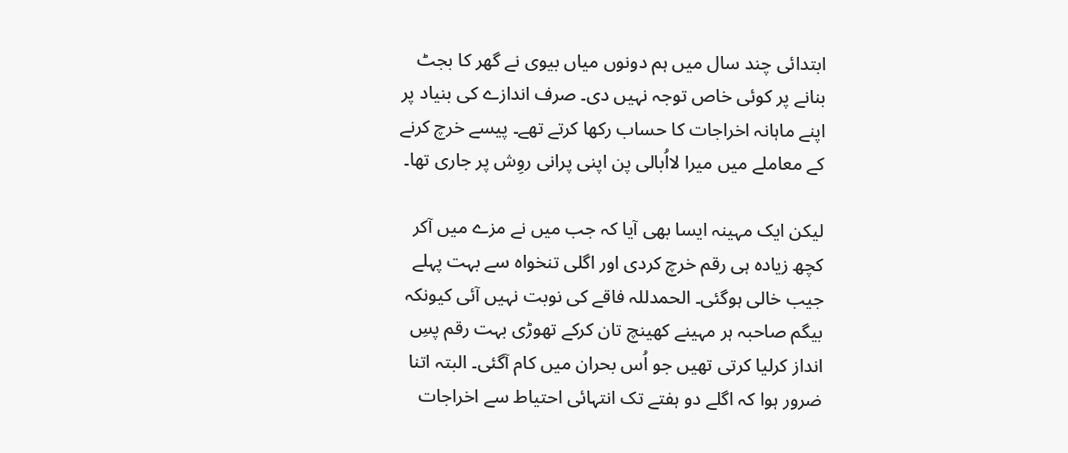ابتدائی چند سال میں ہم دونوں میاں بیوی نے گھر کا بجٹ بنانے پر کوئی خاص توجہ نہیں دی۔ صرف اندازے کی بنیاد پر اپنے ماہانہ اخراجات کا حساب رکھا کرتے تھے۔ پیسے خرچ کرنے کے معاملے میں میرا لااُبالی پن اپنی پرانی روِش پر جاری تھا۔

لیکن ایک مہینہ ایسا بھی آیا کہ جب میں نے مزے میں آکر کچھ زیادہ ہی رقم خرچ کردی اور اگلی تنخواہ سے بہت پہلے جیب خالی ہوگئی۔ الحمدللہ فاقے کی نوبت نہیں آئی کیونکہ بیگم صاحبہ ہر مہینے کھینچ تان کرکے تھوڑی بہت رقم پسِ انداز کرلیا کرتی تھیں جو اُس بحران میں کام آگئی۔ البتہ اتنا ضرور ہوا کہ اگلے دو ہفتے تک انتہائی احتیاط سے اخراجات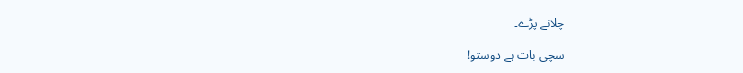چلانے پڑے۔

سچی بات ہے دوستو!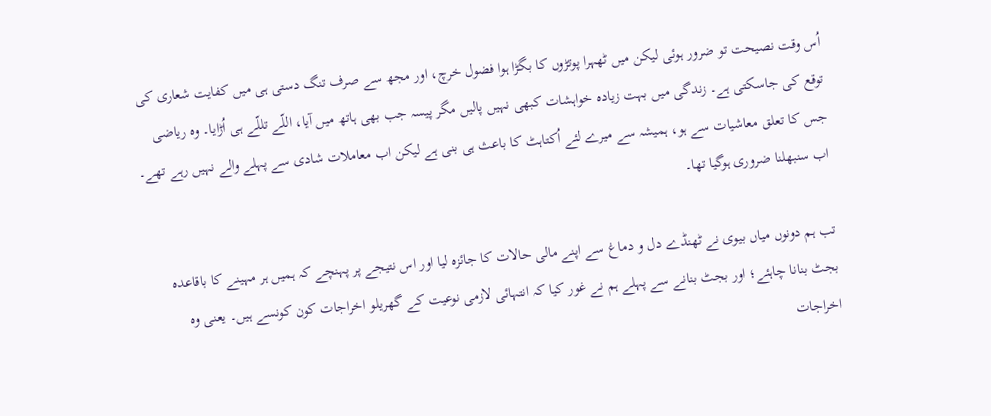اُس وقت نصیحت تو ضرور ہوئی لیکن میں ٹھہرا پوتڑوں کا بگڑا ہوا فضول خرچ، اور مجھ سے صرف تنگ دستی ہی میں کفایت شعاری کی توقع کی جاسکتی ہے۔ زندگی میں بہت زیادہ خواہشات کبھی نہیں پالیں مگر پیسہ جب بھی ہاتھ میں آیا، اللّے تللّے ہی اُڑایا۔ وہ ریاضی جس کا تعلق معاشیات سے ہو، ہمیشہ سے میرے لئے اُکتاہٹ کا باعث ہی بنی ہے لیکن اب معاملات شادی سے پہلے والے نہیں رہے تھے۔ اب سنبھلنا ضروری ہوگیا تھا۔

تب ہم دونوں میاں بیوی نے ٹھنڈے دل و دماغ سے اپنے مالی حالات کا جائزہ لیا اور اس نتیجے پر پہنچے کہ ہمیں ہر مہینے کا باقاعدہ بجٹ بنانا چاہئے؛ اور بجٹ بنانے سے پہلے ہم نے غور کیا کہ انتہائی لازمی نوعیت کے گھریلو اخراجات کون کونسے ہیں۔ یعنی وہ اخراجات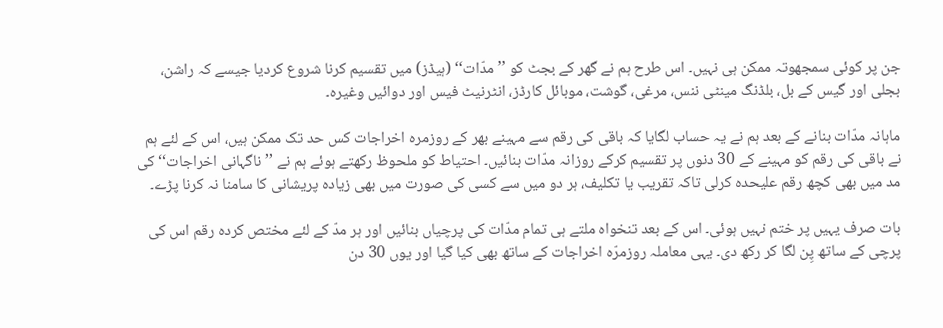جن پر کوئی سمجھوتہ ممکن ہی نہیں۔ اس طرح ہم نے گھر کے بجٹ کو ’’مدّات‘‘ (ہیڈز) میں تقسیم کرنا شروع کردیا جیسے کہ راشن، بجلی اور گیس کے بل، بلڈنگ مینٹی ننس، مرغی، گوشت، موبائل کارڈز، انٹرنیٹ فیس اور دوائیں وغیرہ۔

ماہانہ مدّات بنانے کے بعد ہم نے یہ حساب لگایا کہ باقی کی رقم سے مہینے بھر کے روزمرہ اخراجات کس حد تک ممکن ہیں، اس کے لئے ہم نے باقی کی رقم کو مہینے کے 30 دنوں پر تقسیم کرکے روزانہ مدّات بنائیں۔ احتیاط کو ملحوظ رکھتے ہوئے ہم نے ’’ناگہانی اخراجات‘‘ کی مد میں بھی کچھ رقم علیحدہ کرلی تاکہ تقریب یا تکلیف، ہر دو میں سے کسی کی صورت میں بھی زیادہ پریشانی کا سامنا نہ کرنا پڑے۔

بات صرف یہیں پر ختم نہیں ہوئی۔ اس کے بعد تنخواہ ملتے ہی تمام مدّات کی پرچیاں بنائیں اور ہر مدّ کے لئے مختص کردہ رقم اس کی پرچی کے ساتھ پِن لگا کر رکھ دی۔ یہی معاملہ روزمرّہ اخراجات کے ساتھ بھی کیا گیا اور یوں 30 دن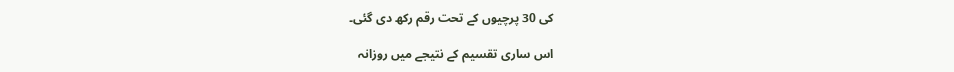کی 30 پرچیوں کے تحت رقم رکھ دی گئی۔

اس ساری تقسیم کے نتیجے میں روزانہ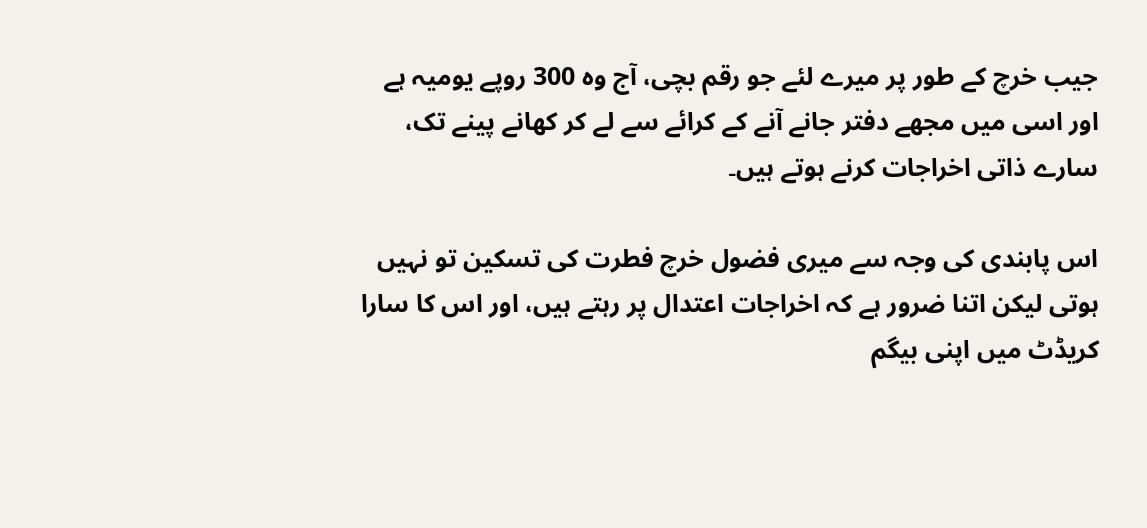جیب خرچ کے طور پر میرے لئے جو رقم بچی، آج وہ 300 روپے یومیہ ہے اور اسی میں مجھے دفتر جانے آنے کے کرائے سے لے کر کھانے پینے تک، سارے ذاتی اخراجات کرنے ہوتے ہیں۔

اس پابندی کی وجہ سے میری فضول خرچ فطرت کی تسکین تو نہیں ہوتی لیکن اتنا ضرور ہے کہ اخراجات اعتدال پر رہتے ہیں، اور اس کا سارا کریڈٹ میں اپنی بیگم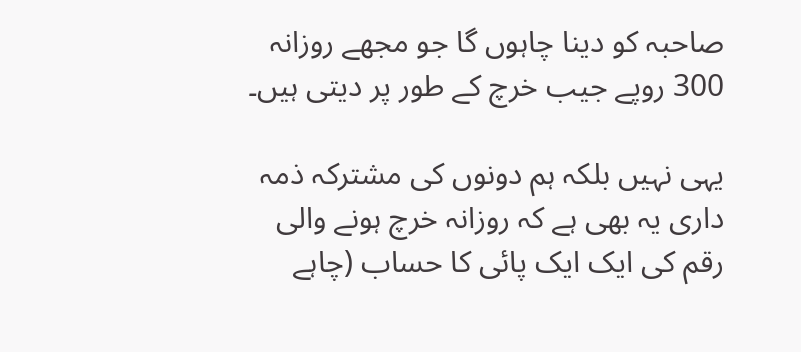صاحبہ کو دینا چاہوں گا جو مجھے روزانہ 300 روپے جیب خرچ کے طور پر دیتی ہیں۔

یہی نہیں بلکہ ہم دونوں کی مشترکہ ذمہ داری یہ بھی ہے کہ روزانہ خرچ ہونے والی رقم کی ایک ایک پائی کا حساب (چاہے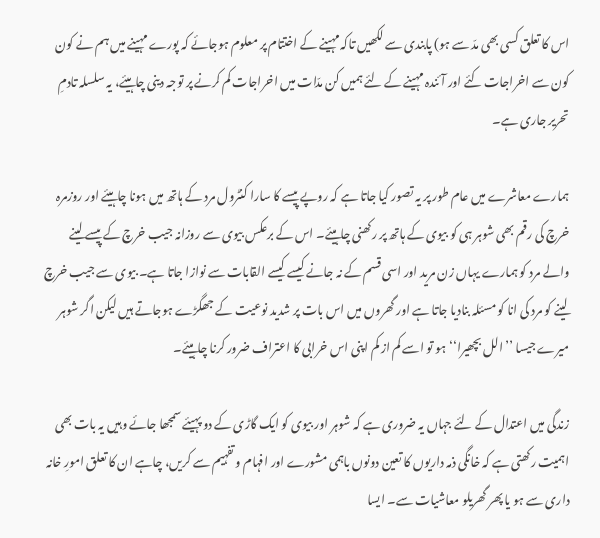اس کا تعلق کسی بھی مدّ سے ہو) پابندی سے لکھیں تاکہ مہینے کے اختتام پر معلوم ہوجائے کہ پورے مہینے میں ہم نے کون کون سے اخراجات کئے اور آئندہ مہینے کے لئے ہمیں کن مدّات میں اخراجات کم کرنے پر توجہ دینی چاہیئے، یہ سلسلہ تادمِ تحریر جاری ہے۔

ہمارے معاشرے میں عام طور پر یہ تصور کیا جاتا ہے کہ روپے پیسے کا سارا کنٹرول مرد کے ہاتھ میں ہونا چاہیئے اور روزمرہ خرچ کی رقم بھی شوہر ہی کو بیوی کے ہاتھ پر رکھنی چاہیئے۔ اس کے برعکس بیوی سے روزانہ جیب خرچ کے پیسے لینے والے مرد کو ہمارے یہاں زن مرید اور اسی قسم کے نہ جانے کیسے کیسے القابات سے نوازا جاتا ہے۔ بیوی سے جیب خرچ لینے کو مرد کی انا کو مسئلہ بنادیا جاتا ہے اور گھروں میں اس بات پر شدید نوعیت کے جھگڑے ہوجاتے ہیں لیکن اگر شوہر میرے جیسا ’’الل بچھیرا‘‘ ہو تو اسے کم از کم اپنی اس خرابی کا اعتراف ضرور کرنا چاہیئے۔

زندگی میں اعتدال کے لئے جہاں یہ ضروری ہے کہ شوہر اور بیوی کو ایک گاڑی کے دو پہیئے سمجھا جائے وہیں یہ بات بھی اہمیت رکھتی ہے کہ خانگی ذمہ داریوں کا تعین دونوں باہمی مشورے اور افہام و تفہیم سے کریں، چاہے ان کا تعلق امورِ خانہ داری سے ہو یا پھر گھریلو معاشیات سے۔ ایسا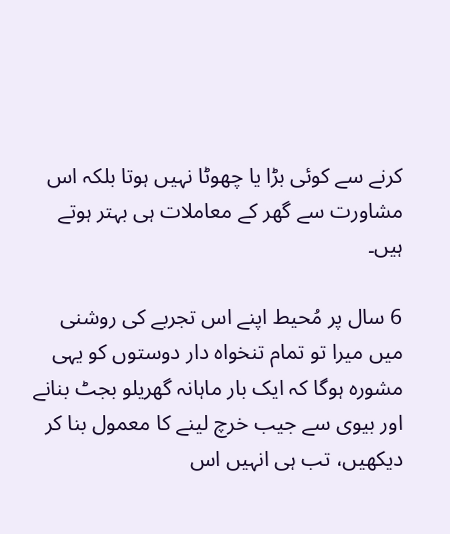کرنے سے کوئی بڑا یا چھوٹا نہیں ہوتا بلکہ اس مشاورت سے گھر کے معاملات ہی بہتر ہوتے ہیں۔

6 سال پر مُحیط اپنے اس تجربے کی روشنی میں میرا تو تمام تنخواہ دار دوستوں کو یہی مشورہ ہوگا کہ ایک بار ماہانہ گھریلو بجٹ بنانے اور بیوی سے جیب خرچ لینے کا معمول بنا کر دیکھیں، تب ہی انہیں اس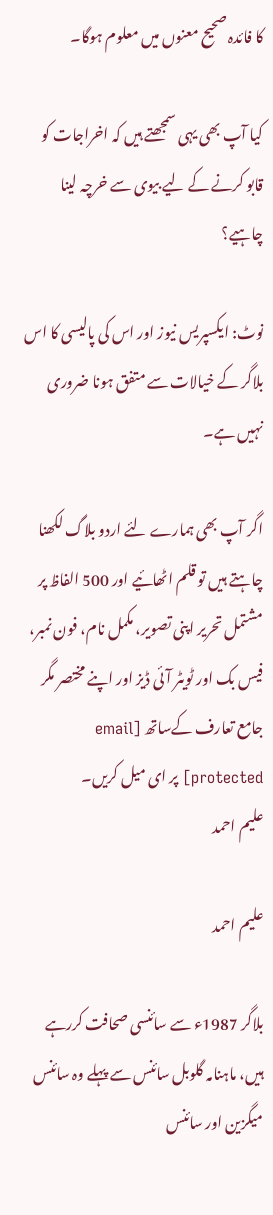کا فائدہ صحیح معنوں میں معلوم ہوگا۔

کیا آپ بھی یہی سمجھتے ہیں کہ اخراجات کو قابو کرنے کے لیے بیوی سے خرچہ لینا چاہیے؟

نوٹ: ایکسپریس نیوز اور اس کی پالیسی کا اس بلاگر کے خیالات سے متفق ہونا ضروری نہیں ہے۔

اگر آپ بھی ہمارے لئے اردو بلاگ لکھنا چاہتے ہیں تو قلم اٹھائیے اور 500 الفاظ پر مشتمل تحریر اپنی تصویر، مکمل نام، فون نمبر، فیس بک اور ٹویٹر آئی ڈیز اور اپنے مختصر مگر جامع تعارف کےساتھ [email protected] پر ای میل کریں۔
علیم احمد

علیم احمد

بلاگر 1987ء سے سائنسی صحافت کررہے ہیں، ماہنامہ گلوبل سائنس سے پہلے وہ سائنس میگزین اور سائنس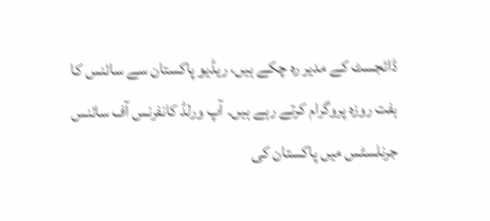ڈائجسٹ کے مدیر رہ چکے ہیں، ریڈیو پاکستان سے سائنس کا ہفت روزہ پروگرام کرتے رہے ہیں۔ آپ ورلڈ کانفرنس آف سائنس جرنلسٹس میں پاکستان کی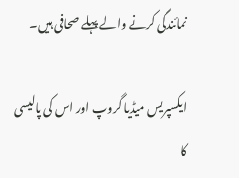نمائندگی کرنے والے پہلے صحافی ہیں۔

ایکسپریس میڈیا گروپ اور اس کی پالیسی کا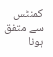کمنٹس سے متفق ہونا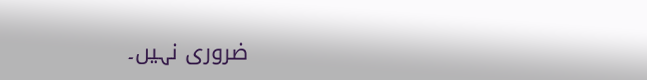ضروری نہیں۔